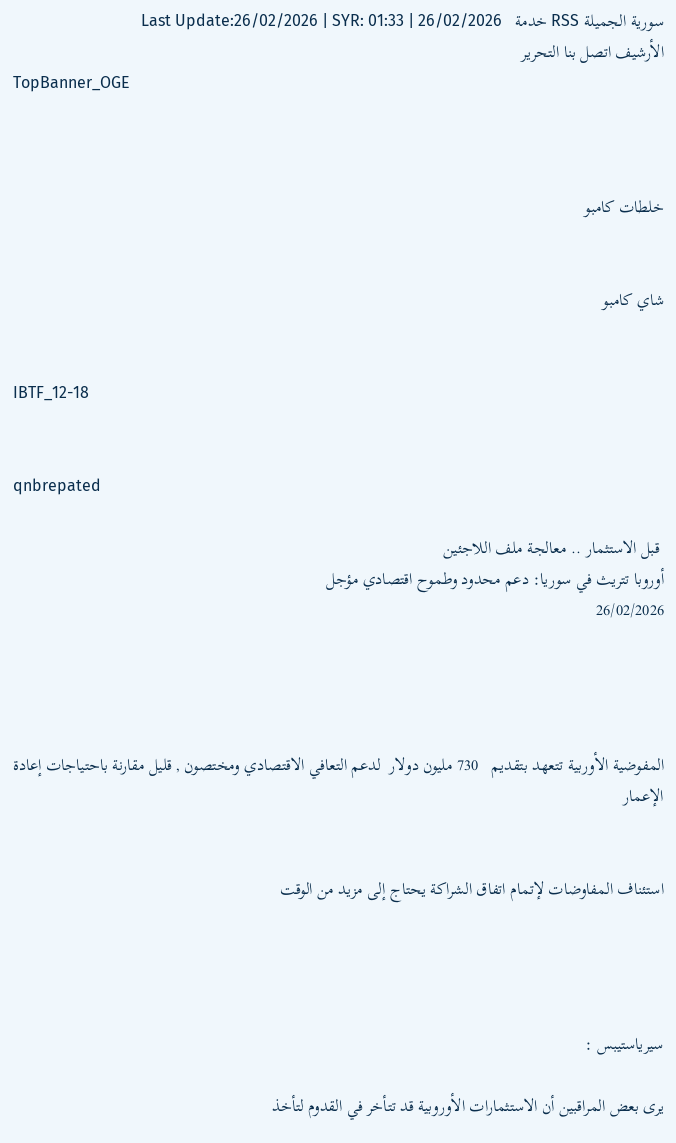سورية الجميلة RSS خدمة   Last Update:26/02/2026 | SYR: 01:33 | 26/02/2026
الأرشيف اتصل بنا التحرير
TopBanner_OGE



خلطات كامبو


شاي كامبو


IBTF_12-18


qnbrepated

 قبل الاستثمار .. معالجة ملف اللاجئين
أوروبا تتريث في سوريا: دعم محدود وطموح اقتصادي مؤجل
26/02/2026




المفوضية الأوربية تتعهد بتقديم   730 مليون دولار  لدعم التعافي الاقتصادي ومختصون , قليل مقارنة باحتياجات إعادة الإعمار


استئناف المفاوضات لإتمام اتفاق الشراكة يحتاج إلى مزيد من الوقت




سيرياستيبس :

يرى بعض المراقبين أن الاستثمارات الأوروبية قد تتأخر في القدوم لتأخذ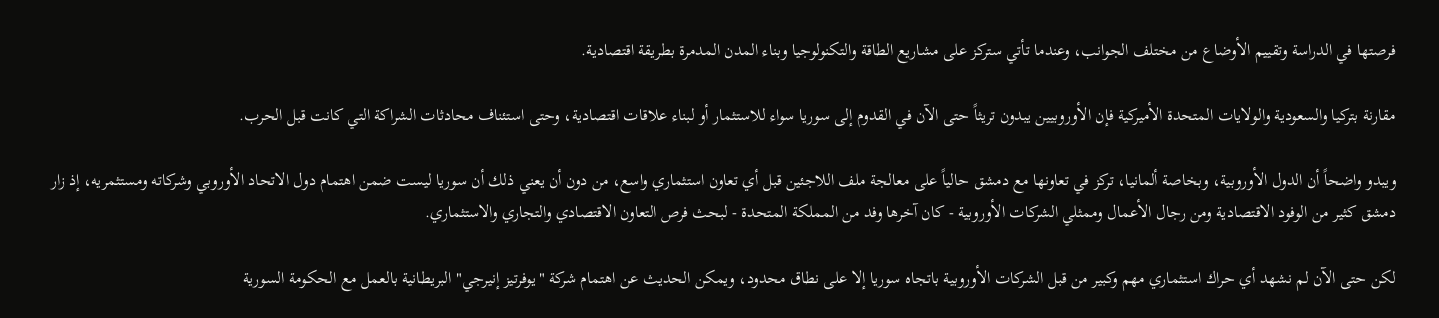فرصتها في الدراسة وتقييم الأوضاع من مختلف الجوانب، وعندما تأتي ستركز على مشاريع الطاقة والتكنولوجيا وبناء المدن المدمرة بطريقة اقتصادية.

مقارنة بتركيا والسعودية والولايات المتحدة الأميركية فإن الأوروبيين يبدون تريثاً حتى الآن في القدوم إلى سوريا سواء للاستثمار أو لبناء علاقات اقتصادية، وحتى استئناف محادثات الشراكة التي كانت قبل الحرب.

ويبدو واضحاً أن الدول الأوروبية، وبخاصة ألمانيا، تركز في تعاونها مع دمشق حالياً على معالجة ملف اللاجئين قبل أي تعاون استثماري واسع، من دون أن يعني ذلك أن سوريا ليست ضمن اهتمام دول الاتحاد الأوروبي وشركاته ومستثمريه، إذ زار دمشق كثير من الوفود الاقتصادية ومن رجال الأعمال وممثلي الشركات الأوروبية - كان آخرها وفد من المملكة المتحدة - لبحث فرص التعاون الاقتصادي والتجاري والاستثماري.

لكن حتى الآن لم نشهد أي حراك استثماري مهم وكبير من قبل الشركات الأوروبية باتجاه سوريا إلا على نطاق محدود، ويمكن الحديث عن اهتمام شركة "يوفرتيز إنيرجي" البريطانية بالعمل مع الحكومة السورية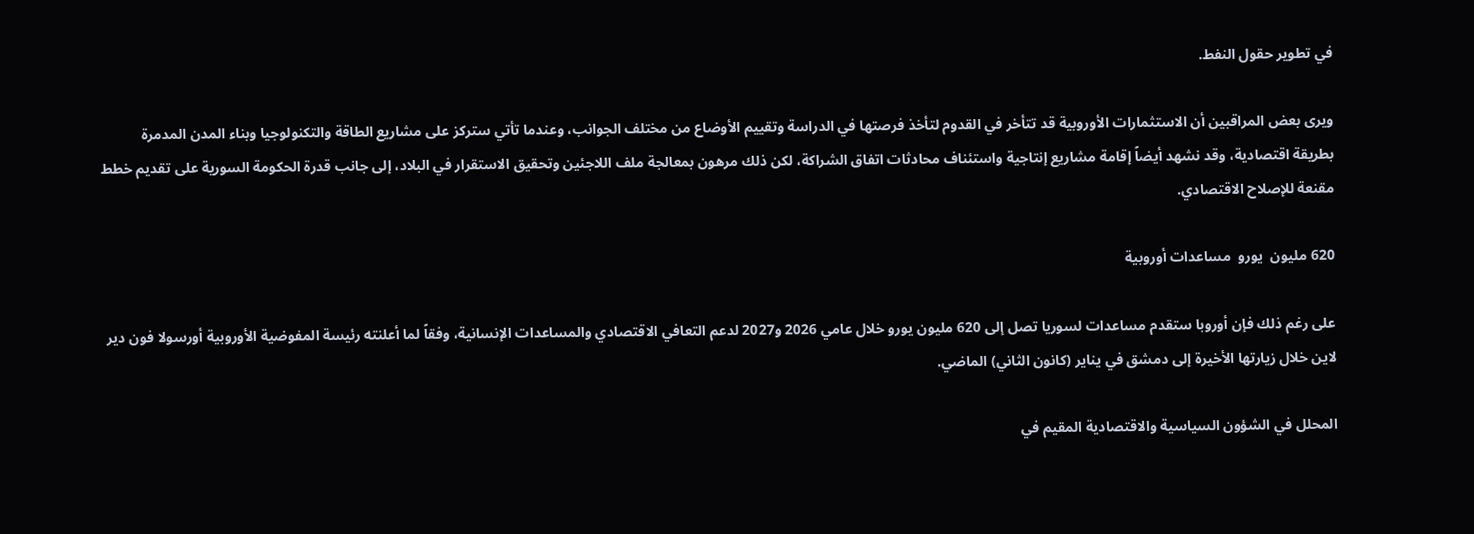في تطوير حقول النفط.

ويرى بعض المراقبين أن الاستثمارات الأوروبية قد تتأخر في القدوم لتأخذ فرصتها في الدراسة وتقييم الأوضاع من مختلف الجوانب، وعندما تأتي ستركز على مشاريع الطاقة والتكنولوجيا وبناء المدن المدمرة بطريقة اقتصادية، وقد نشهد أيضاً إقامة مشاريع إنتاجية واستئناف محادثات اتفاق الشراكة، لكن ذلك مرهون بمعالجة ملف اللاجئين وتحقيق الاستقرار في البلاد، إلى جانب قدرة الحكومة السورية على تقديم خطط مقنعة للإصلاح الاقتصادي.

620 مليون  يورو  مساعدات أوروبية

على رغم ذلك فإن أوروبا ستقدم مساعدات لسوريا تصل إلى 620 مليون يورو خلال عامي 2026 و2027 لدعم التعافي الاقتصادي والمساعدات الإنسانية، وفقاً لما أعلنته رئيسة المفوضية الأوروبية أورسولا فون دير لاين خلال زيارتها الأخيرة إلى دمشق في يناير (كانون الثاني) الماضي.

المحلل في الشؤون السياسية والاقتصادية المقيم في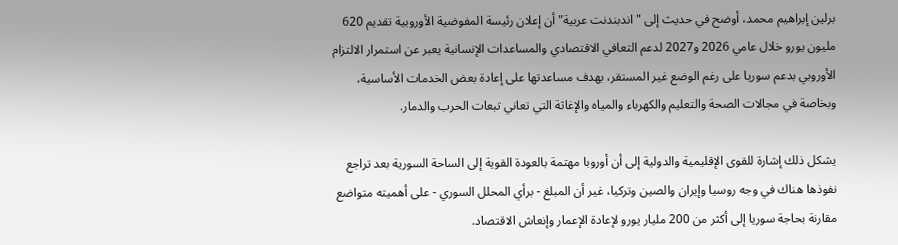برلين إبراهيم محمد، أوضح في حديث إلى "اندبندنت عربية" أن إعلان رئيسة المفوضية الأوروبية تقديم 620 مليون يورو خلال عامي 2026 و2027 لدعم التعافي الاقتصادي والمساعدات الإنسانية يعبر عن استمرار الالتزام الأوروبي بدعم سوريا على رغم الوضع غير المستقر، بهدف مساعدتها على إعادة بعض الخدمات الأساسية، وبخاصة في مجالات الصحة والتعليم والكهرباء والمياه والإغاثة التي تعاني تبعات الحرب والدمار.

يشكل ذلك إشارة للقوى الإقليمية والدولية إلى أن أوروبا مهتمة بالعودة القوية إلى الساحة السورية بعد تراجع نفوذها هناك في وجه روسيا وإيران والصين وتركيا، غير أن المبلغ - برأي المحلل السوري - على أهميته متواضع مقارنة بحاجة سوريا إلى أكثر من 200 مليار يورو لإعادة الإعمار وإنعاش الاقتصاد.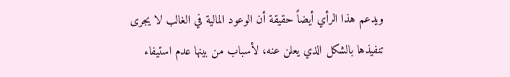ويدعم هذا الرأي أيضاً حقيقة أن الوعود المالية في الغالب لا يجرى تنفيذها بالشكل الذي يعلن عنه، لأسباب من بينها عدم استيفاء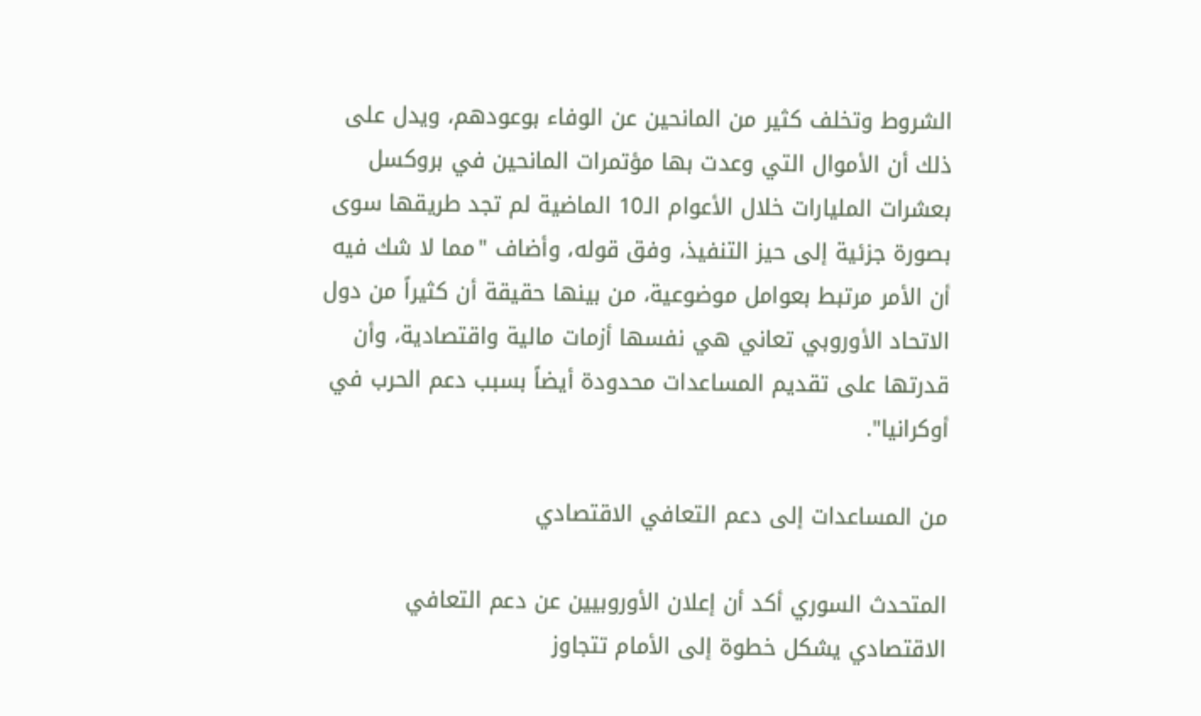الشروط وتخلف كثير من المانحين عن الوفاء بوعودهم، ويدل على ذلك أن الأموال التي وعدت بها مؤتمرات المانحين في بروكسل بعشرات المليارات خلال الأعوام الـ10 الماضية لم تجد طريقها سوى بصورة جزئية إلى حيز التنفيذ، وفق قوله، وأضاف "مما لا شك فيه أن الأمر مرتبط بعوامل موضوعية، من بينها حقيقة أن كثيراً من دول الاتحاد الأوروبي تعاني هي نفسها أزمات مالية واقتصادية، وأن قدرتها على تقديم المساعدات محدودة أيضاً بسبب دعم الحرب في أوكرانيا".

من المساعدات إلى دعم التعافي الاقتصادي

المتحدث السوري أكد أن إعلان الأوروبيين عن دعم التعافي الاقتصادي يشكل خطوة إلى الأمام تتجاوز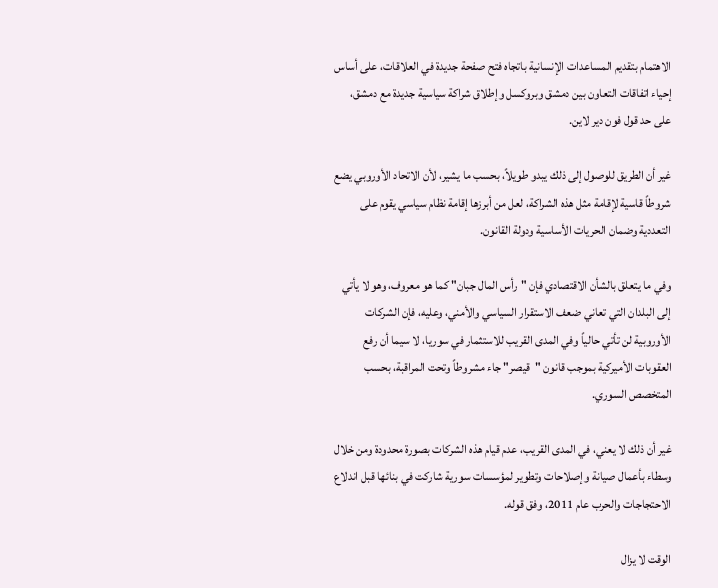الاهتمام بتقديم المساعدات الإنسانية باتجاه فتح صفحة جديدة في العلاقات، على أساس إحياء اتفاقات التعاون بين دمشق وبروكسل وإطلاق شراكة سياسية جديدة مع دمشق، على حد قول فون دير لاين.

غير أن الطريق للوصول إلى ذلك يبدو طويلاً، بحسب ما يشير، لأن الاتحاد الأوروبي يضع شروطاً قاسية لإقامة مثل هذه الشراكة، لعل من أبرزها إقامة نظام سياسي يقوم على التعددية وضمان الحريات الأساسية ودولة القانون.

وفي ما يتعلق بالشأن الاقتصادي فإن "رأس المال جبان" كما هو معروف، وهو لا يأتي إلى البلدان التي تعاني ضعف الاستقرار السياسي والأمني، وعليه، فإن الشركات الأوروبية لن تأتي حالياً وفي المدى القريب للاستثمار في سوريا، لا سيما أن رفع العقوبات الأميركية بموجب قانون "قيصر" جاء مشروطاً وتحت المراقبة، بحسب المتخصص السوري.

غير أن ذلك لا يعني، في المدى القريب، عدم قيام هذه الشركات بصورة محدودة ومن خلال وسطاء بأعمال صيانة وإصلاحات وتطوير لمؤسسات سورية شاركت في بنائها قبل اندلاع الاحتجاجات والحرب عام 2011، وفق قوله.

الوقت لا يزال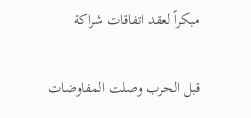مبكراً لعقد اتفاقات شراكة

قبل الحرب وصلت المفاوضات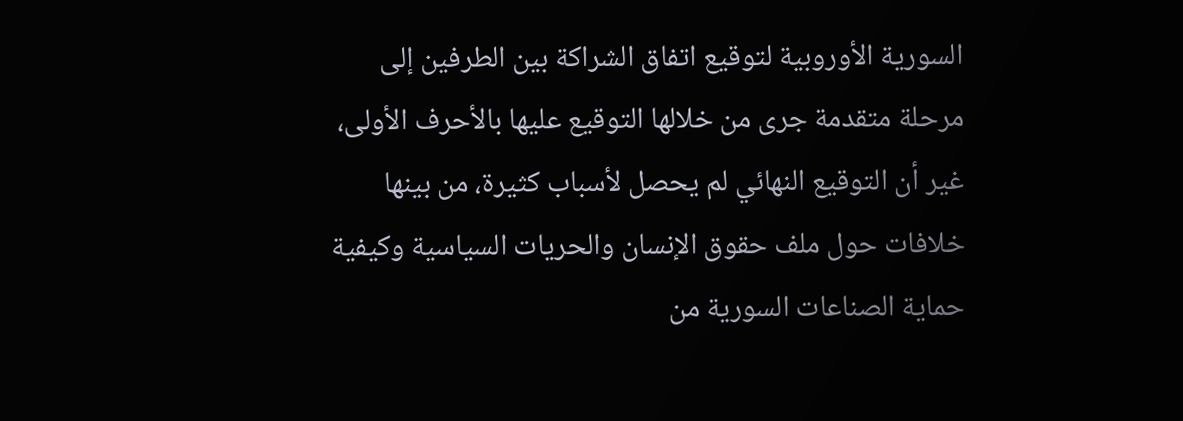السورية الأوروبية لتوقيع اتفاق الشراكة بين الطرفين إلى مرحلة متقدمة جرى من خلالها التوقيع عليها بالأحرف الأولى، غير أن التوقيع النهائي لم يحصل لأسباب كثيرة، من بينها خلافات حول ملف حقوق الإنسان والحريات السياسية وكيفية حماية الصناعات السورية من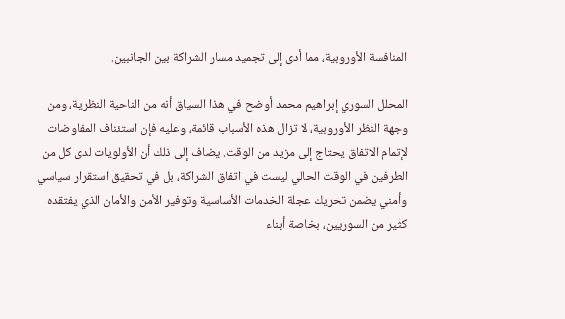المنافسة الأوروبية، مما أدى إلى تجميد مسار الشراكة بين الجانبين.

المحلل السوري إبراهيم محمد أوضح في هذا السياق أنه من الناحية النظرية، ومن وجهة النظر الأوروبية، لا تزال هذه الأسباب قائمة، وعليه فإن استئناف المفاوضات لإتمام الاتفاق يحتاج إلى مزيد من الوقت. يضاف إلى ذلك أن الأولويات لدى كل من الطرفين في الوقت الحالي ليست في اتفاق الشراكة، بل في تحقيق استقرار سياسي وأمني يضمن تحريك عجلة الخدمات الأساسية وتوفير الأمن والأمان الذي يفتقده كثير من السوريين، بخاصة أبناء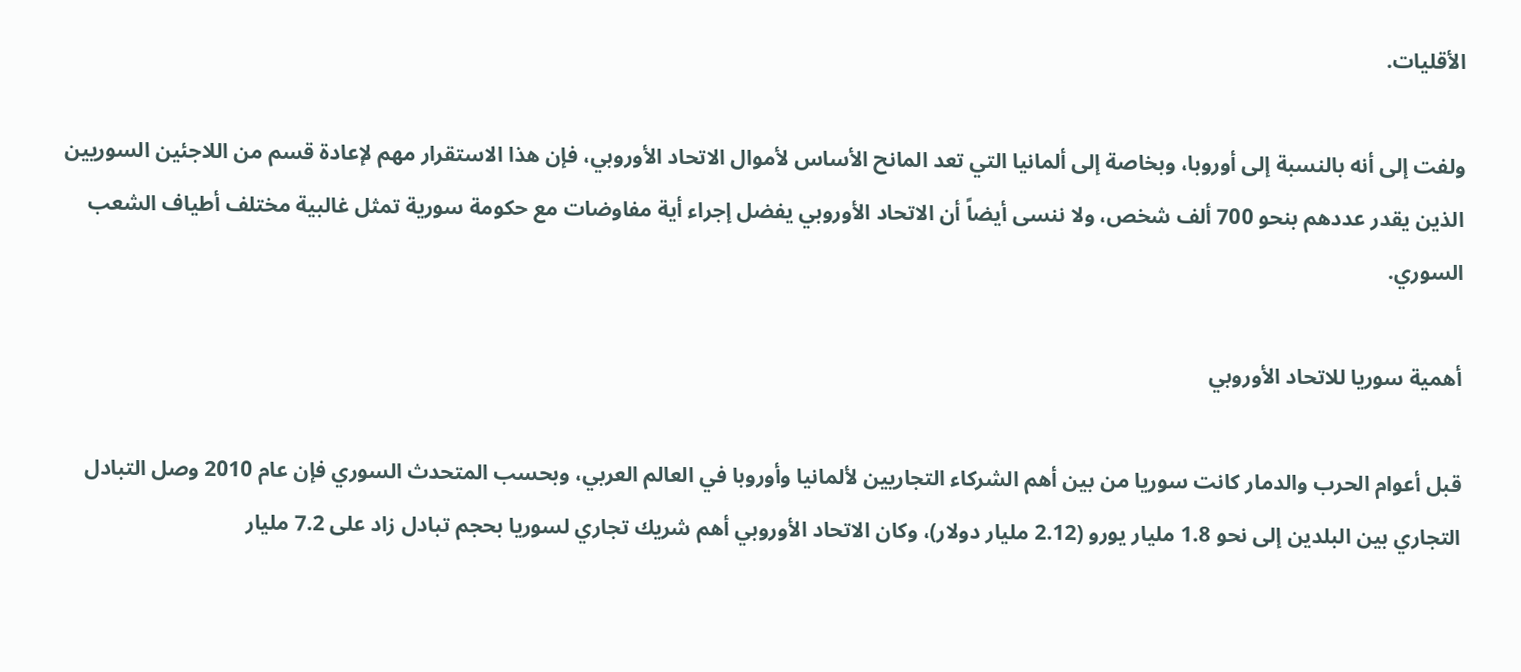الأقليات.

ولفت إلى أنه بالنسبة إلى أوروبا، وبخاصة إلى ألمانيا التي تعد المانح الأساس لأموال الاتحاد الأوروبي، فإن هذا الاستقرار مهم لإعادة قسم من اللاجئين السوريين الذين يقدر عددهم بنحو 700 ألف شخص، ولا ننسى أيضاً أن الاتحاد الأوروبي يفضل إجراء أية مفاوضات مع حكومة سورية تمثل غالبية مختلف أطياف الشعب السوري.

أهمية سوريا للاتحاد الأوروبي

قبل أعوام الحرب والدمار كانت سوريا من بين أهم الشركاء التجاريين لألمانيا وأوروبا في العالم العربي، وبحسب المتحدث السوري فإن عام 2010 وصل التبادل التجاري بين البلدين إلى نحو 1.8 مليار يورو (2.12 مليار دولار)، وكان الاتحاد الأوروبي أهم شريك تجاري لسوريا بحجم تبادل زاد على 7.2 مليار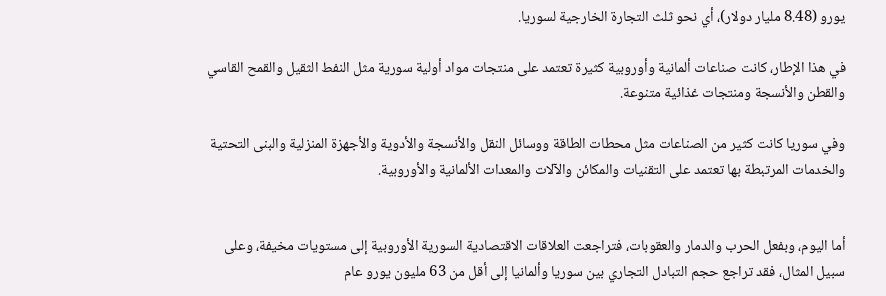يورو (8.48 مليار دولار)، أي نحو ثلث التجارة الخارجية لسوريا.

في هذا الإطار، كانت صناعات ألمانية وأوروبية كثيرة تعتمد على منتجات مواد أولية سورية مثل النفط الثقيل والقمح القاسي والقطن والأنسجة ومنتجات غذائية متنوعة.

وفي سوريا كانت كثير من الصناعات مثل محطات الطاقة ووسائل النقل والأنسجة والأدوية والأجهزة المنزلية والبنى التحتية والخدمات المرتبطة بها تعتمد على التقنيات والمكائن والآلات والمعدات الألمانية والأوروبية.


أما اليوم، وبفعل الحرب والدمار والعقوبات، فتراجعت العلاقات الاقتصادية السورية الأوروبية إلى مستويات مخيفة، وعلى سبيل المثال، فقد تراجع حجم التبادل التجاري بين سوريا وألمانيا إلى أقل من 63 مليون يورو عام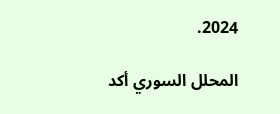2024.

المحلل السوري أكد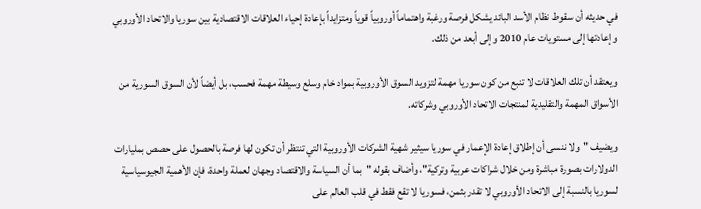في حديثه أن سقوط نظام الأسد البائد يشكل فرصة ورغبة واهتماماً أوروبياً قوياً ومتزايداً بإعادة إحياء العلاقات الاقتصادية بين سوريا والاتحاد الأوروبي وإعادتها إلى مستويات عام 2010 وإلى أبعد من ذلك.

ويعتقد أن تلك العلاقات لا تنبع من كون سوريا مهمة لتزويد السوق الأوروبية بمواد خام وسلع وسيطة مهمة فحسب، بل أيضاً لأن السوق السورية من الأسواق المهمة والتقليدية لمنتجات الاتحاد الأوروبي وشركاته.

ويضيف "ولا ننسى أن إطلاق إعادة الإعمار في سوريا سيثير شهية الشركات الأوروبية التي تنتظر أن تكون لها فرصة بالحصول على حصص بمليارات الدولارات بصورة مباشرة ومن خلال شراكات عربية وتركية"، وأضاف بقوله "بما أن السياسة والاقتصاد وجهان لعملة واحدة، فإن الأهمية الجيوسياسية لسوريا بالنسبة إلى الاتحاد الأوروبي لا تقدر بثمن، فسوريا لا تقع فقط في قلب العالم على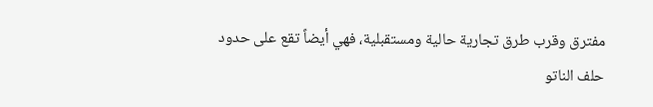مفترق وقرب طرق تجارية حالية ومستقبلية، فهي أيضاً تقع على حدود حلف الناتو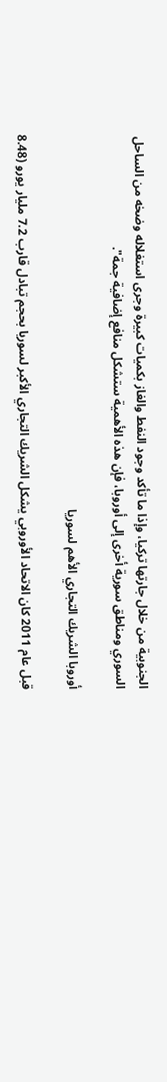الجنوبية من خلال جارتها تركيا، وإذا ما تأكد وجود النفط والغاز بكميات كبيرة وجرى استغلاله وضخه من الساحل السوري ومناطق سورية أخرى إلى أوروبا، فإن هذه الأهمية ستشكل منافع إضافية جمة".

أوروبا الشريك التجاري الأهم لسوريا

قبل عام 2011 كان الاتحاد الأوروبي يشكل الشريك التجاري الأكبر لسوريا بحجم تبادل قارب 7.2 مليار يورو (8.48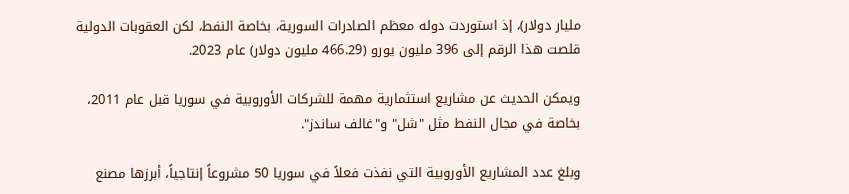مليار دولار)، إذ استوردت دوله معظم الصادرات السورية، بخاصة النفط، لكن العقوبات الدولية قلصت هذا الرقم إلى 396 مليون يورو (466.29 مليون دولار) عام 2023.

ويمكن الحديث عن مشاريع استثمارية مهمة للشركات الأوروبية في سوريا قبل عام 2011، بخاصة في مجال النفط مثل "شل" و"غالف ساندز".

وبلغ عدد المشاريع الأوروبية التي نفذت فعلاً في سوريا 50 مشروعاً إنتاجياً، أبرزها مصنع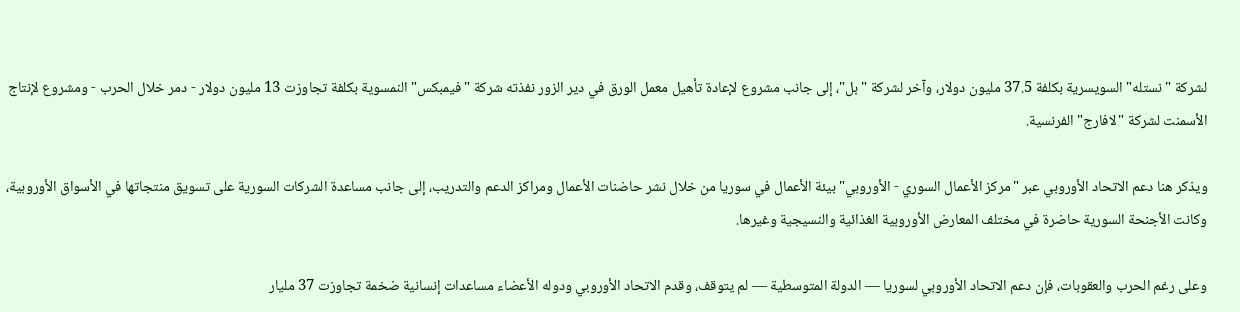لشركة "نستله" السويسرية بكلفة 37.5 مليون دولار، وآخر لشركة "بل"، إلى جانب مشروع لإعادة تأهيل معمل الورق في دير الزور نفذته شركة "فيمبكس" النمسوية بكلفة تجاوزت 13 مليون دولار - دمر خلال الحرب - ومشروع لإنتاج الأسمنت لشركة "لافارج" الفرنسية.

ويذكر هنا دعم الاتحاد الأوروبي عبر "مركز الأعمال السوري - الأوروبي" بيئة الأعمال في سوريا من خلال نشر حاضنات الأعمال ومراكز الدعم والتدريب، إلى جانب مساعدة الشركات السورية على تسويق منتجاتها في الأسواق الأوروبية، وكانت الأجنحة السورية حاضرة في مختلف المعارض الأوروبية الغذائية والنسيجية وغيرها.

وعلى رغم الحرب والعقوبات، فإن دعم الاتحاد الأوروبي لسوريا — الدولة المتوسطية — لم يتوقف، وقدم الاتحاد الأوروبي ودوله الأعضاء مساعدات إنسانية ضخمة تجاوزت 37 مليار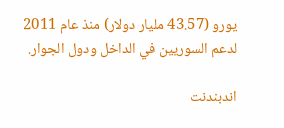يورو (43.57 مليار دولار) منذ عام 2011 لدعم السوريين في الداخل ودول الجوار.

اندبندنت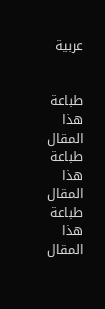عربية


طباعة هذا المقال طباعة هذا المقال طباعة هذا المقال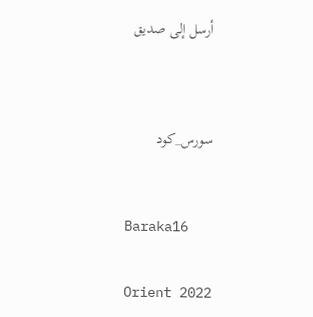أرسل إلى صديق




سورس_كود



Baraka16


Orient 2022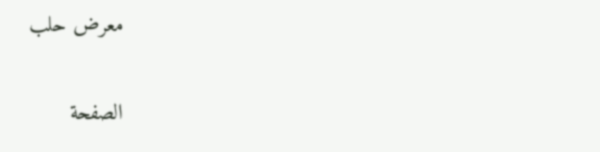معرض حلب


الصفحة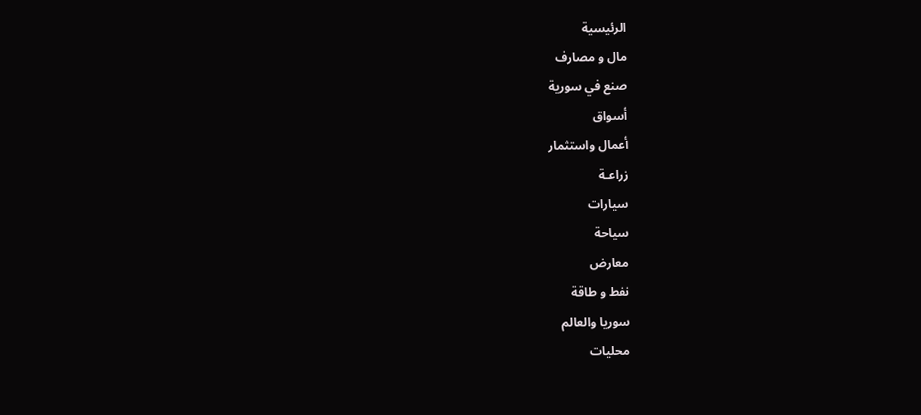الرئيسية
مال و مصارف
صنع في سورية
أسواق
أعمال واستثمار
زراعـة
سيارات
سياحة
معارض
نفط و طاقة
سوريا والعالم
محليات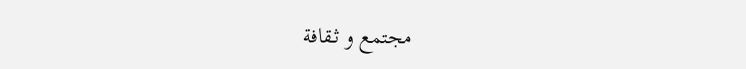مجتمع و ثـقافة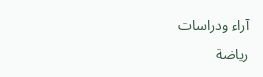آراء ودراسات
رياضة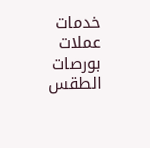خدمات
عملات
بورصات
الطقس